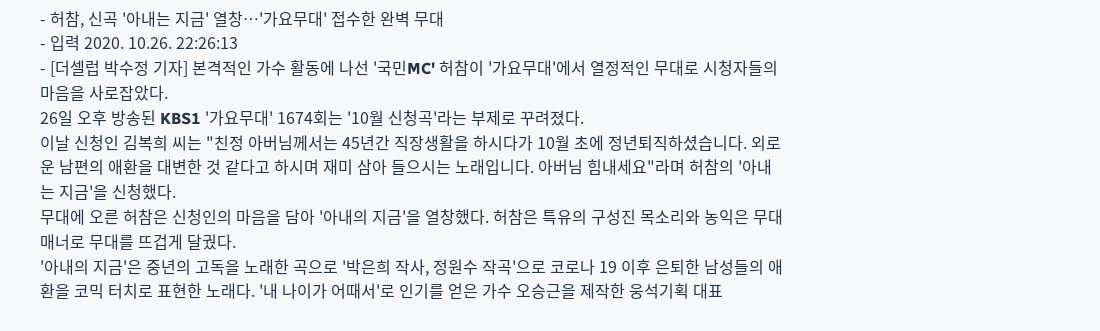- 허참, 신곡 '아내는 지금' 열창…'가요무대' 접수한 완벽 무대
- 입력 2020. 10.26. 22:26:13
- [더셀럽 박수정 기자] 본격적인 가수 활동에 나선 '국민MC' 허참이 '가요무대'에서 열정적인 무대로 시청자들의 마음을 사로잡았다.
26일 오후 방송된 KBS1 '가요무대' 1674회는 '10월 신청곡'라는 부제로 꾸려졌다.
이날 신청인 김복희 씨는 "친정 아버님께서는 45년간 직장생활을 하시다가 10월 초에 정년퇴직하셨습니다. 외로운 남편의 애환을 대변한 것 같다고 하시며 재미 삼아 들으시는 노래입니다. 아버님 힘내세요"라며 허참의 '아내는 지금'을 신청했다.
무대에 오른 허참은 신청인의 마음을 담아 '아내의 지금'을 열창했다. 허참은 특유의 구성진 목소리와 농익은 무대 매너로 무대를 뜨겁게 달궜다.
'아내의 지금'은 중년의 고독을 노래한 곡으로 '박은희 작사, 정원수 작곡'으로 코로나 19 이후 은퇴한 남성들의 애환을 코믹 터치로 표현한 노래다. '내 나이가 어때서'로 인기를 얻은 가수 오승근을 제작한 웅석기획 대표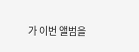가 이번 앨범을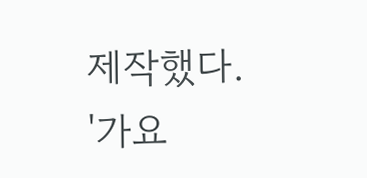제작했다.
'가요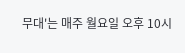무대'는 매주 월요일 오후 10시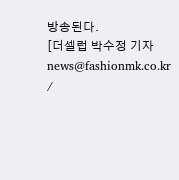방송된다.
[더셀럽 박수정 기자 news@fashionmk.co.kr /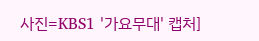사진=KBS1 '가요무대' 캡처]